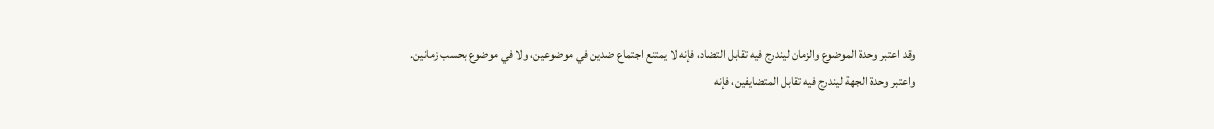وقد اعتبر وحدة الموضوع والزمان ليندرج فيه تقابل التضاد، فإنه لا يمتنع اجتماع ضدين في موضوعين، ولا في موضوع بحسب زمانين.
واعتبر وحدة الجهة ليندرج فيه تقابل المتضايفين، فإنه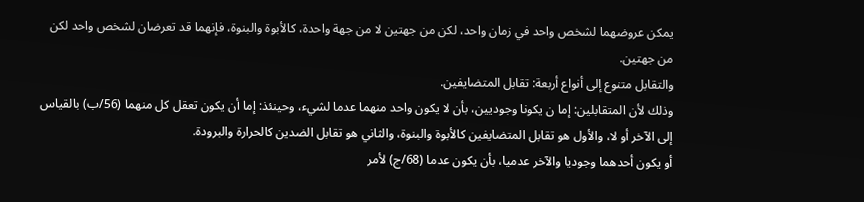يمكن عروضهما لشخص واحد في زمان واحد، لكن من جهتين لا من جهة واحدة، كالأبوة والبنوة، فإنهما قد تعرضان لشخص واحد لكن من جهتين.
والتقابل متنوع إلى أنواع أربعة: تقابل المتضايفين.
وذلك لأن المتقابلين: إما ن يكونا وجوديين، بأن لا يكون واحد منهما عدما لشيء، وحينئذ: إما أن يكون تعقل كل منهما (56/ب) بالقياس إلى الآخر أو لا، والأول هو تقابل المتضايفين كالأبوة والبنوة، والثاني هو تقابل الضدين كالحرارة والبرودة.
أو يكون أحدهما وجوديا والآخر عدميا، بأن يكون عدما (68/ج) لأمر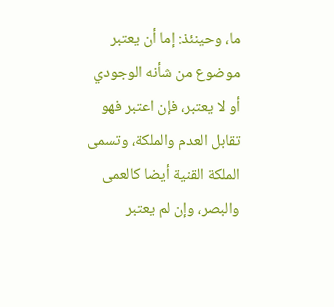ما، وحينئذ: إما أن يعتبر موضوع من شأنه الوجودي أو لا يعتبر، فإن اعتبر فهو تقابل العدم والملكة، وتسمى الملكة القنية أيضا كالعمى والبصر، وإن لم يعتبر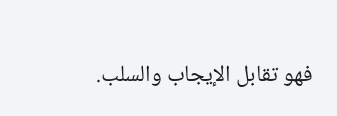فهو تقابل الإيجاب والسلب.